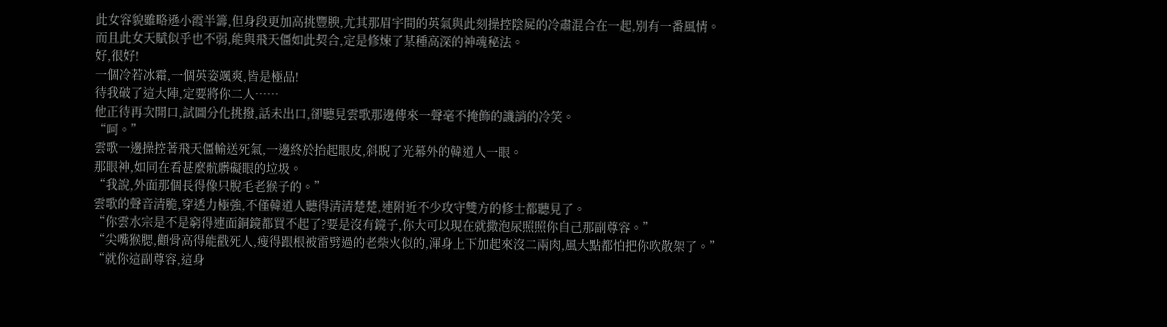此女容貌雖略遜小霞半籌,但身段更加高挑豐腴,尤其那眉宇間的英氣與此刻操控陰屍的冷肅混合在一起,別有一番風情。
而且此女天賦似乎也不弱,能與飛天僵如此契合,定是修煉了某種高深的神魂秘法。
好,很好!
一個冷若冰霜,一個英姿颯爽,皆是極品!
待我破了這大陣,定要將你二人……
他正待再次開口,試圖分化挑撥,話未出口,卻聽見雲歌那邊傳來一聲毫不掩飾的譏誚的冷笑。
“呵。”
雲歌一邊操控著飛天僵輸送死氣,一邊終於抬起眼皮,斜睨了光幕外的韓道人一眼。
那眼神,如同在看甚麼骯髒礙眼的垃圾。
“我說,外面那個長得像只脫毛老猴子的。”
雲歌的聲音清脆,穿透力極強,不僅韓道人聽得清清楚楚,連附近不少攻守雙方的修士都聽見了。
“你雲水宗是不是窮得連面銅鏡都買不起了?要是沒有鏡子,你大可以現在就撒泡尿照照你自己那副尊容。”
“尖嘴猴腮,顴骨高得能戳死人,瘦得跟根被雷劈過的老柴火似的,渾身上下加起來沒二兩肉,風大點都怕把你吹散架了。”
“就你這副尊容,這身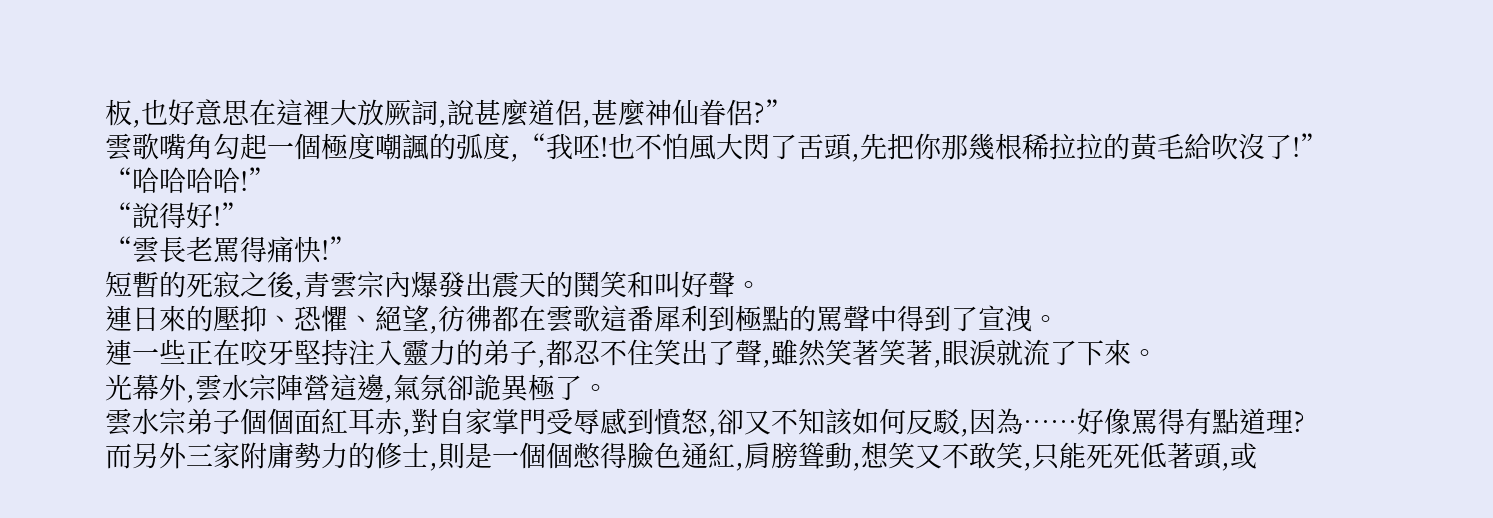板,也好意思在這裡大放厥詞,說甚麼道侶,甚麼神仙眷侶?”
雲歌嘴角勾起一個極度嘲諷的弧度,“我呸!也不怕風大閃了舌頭,先把你那幾根稀拉拉的黃毛給吹沒了!”
“哈哈哈哈!”
“說得好!”
“雲長老罵得痛快!”
短暫的死寂之後,青雲宗內爆發出震天的鬨笑和叫好聲。
連日來的壓抑、恐懼、絕望,彷彿都在雲歌這番犀利到極點的罵聲中得到了宣洩。
連一些正在咬牙堅持注入靈力的弟子,都忍不住笑出了聲,雖然笑著笑著,眼淚就流了下來。
光幕外,雲水宗陣營這邊,氣氛卻詭異極了。
雲水宗弟子個個面紅耳赤,對自家掌門受辱感到憤怒,卻又不知該如何反駁,因為……好像罵得有點道理?
而另外三家附庸勢力的修士,則是一個個憋得臉色通紅,肩膀聳動,想笑又不敢笑,只能死死低著頭,或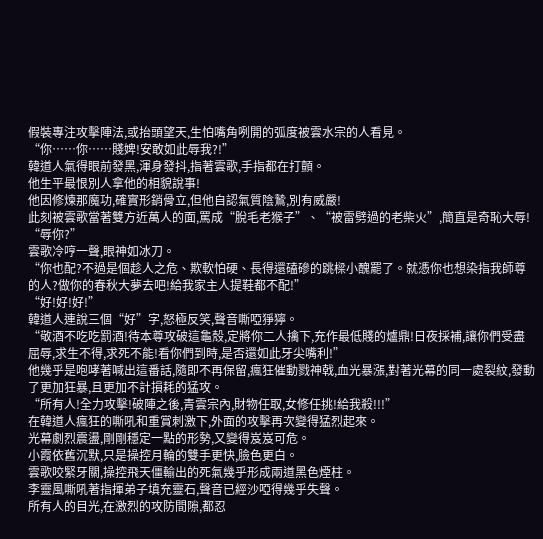假裝專注攻擊陣法,或抬頭望天,生怕嘴角咧開的弧度被雲水宗的人看見。
“你……你……賤婢!安敢如此辱我?!”
韓道人氣得眼前發黑,渾身發抖,指著雲歌,手指都在打顫。
他生平最恨別人拿他的相貌說事!
他因修煉那魔功,確實形銷骨立,但他自認氣質陰鷙,別有威嚴!
此刻被雲歌當著雙方近萬人的面,罵成“脫毛老猴子”、“被雷劈過的老柴火”,簡直是奇恥大辱!
“辱你?”
雲歌冷哼一聲,眼神如冰刀。
“你也配?不過是個趁人之危、欺軟怕硬、長得還磕磣的跳樑小醜罷了。就憑你也想染指我師尊的人?做你的春秋大夢去吧!給我家主人提鞋都不配!”
“好!好!好!”
韓道人連說三個“好”字,怒極反笑,聲音嘶啞猙獰。
“敬酒不吃吃罰酒!待本尊攻破這龜殼,定將你二人擒下,充作最低賤的爐鼎!日夜採補,讓你們受盡屈辱,求生不得,求死不能!看你們到時,是否還如此牙尖嘴利!”
他幾乎是咆哮著喊出這番話,隨即不再保留,瘋狂催動戮神戟,血光暴漲,對著光幕的同一處裂紋,發動了更加狂暴,且更加不計損耗的猛攻。
“所有人!全力攻擊!破陣之後,青雲宗內,財物任取,女修任挑!給我殺!!!”
在韓道人瘋狂的嘶吼和重賞刺激下,外面的攻擊再次變得猛烈起來。
光幕劇烈震盪,剛剛穩定一點的形勢,又變得岌岌可危。
小霞依舊沉默,只是操控月輪的雙手更快,臉色更白。
雲歌咬緊牙關,操控飛天僵輸出的死氣幾乎形成兩道黑色煙柱。
李靈風嘶吼著指揮弟子填充靈石,聲音已經沙啞得幾乎失聲。
所有人的目光,在激烈的攻防間隙,都忍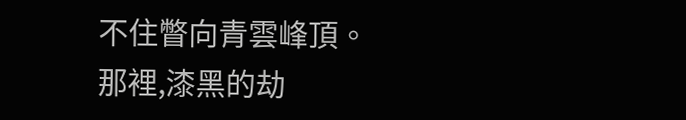不住瞥向青雲峰頂。
那裡,漆黑的劫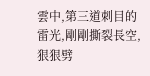雲中,第三道刺目的雷光,剛剛撕裂長空,狠狠劈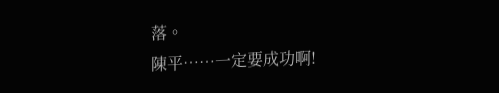落。
陳平……一定要成功啊!